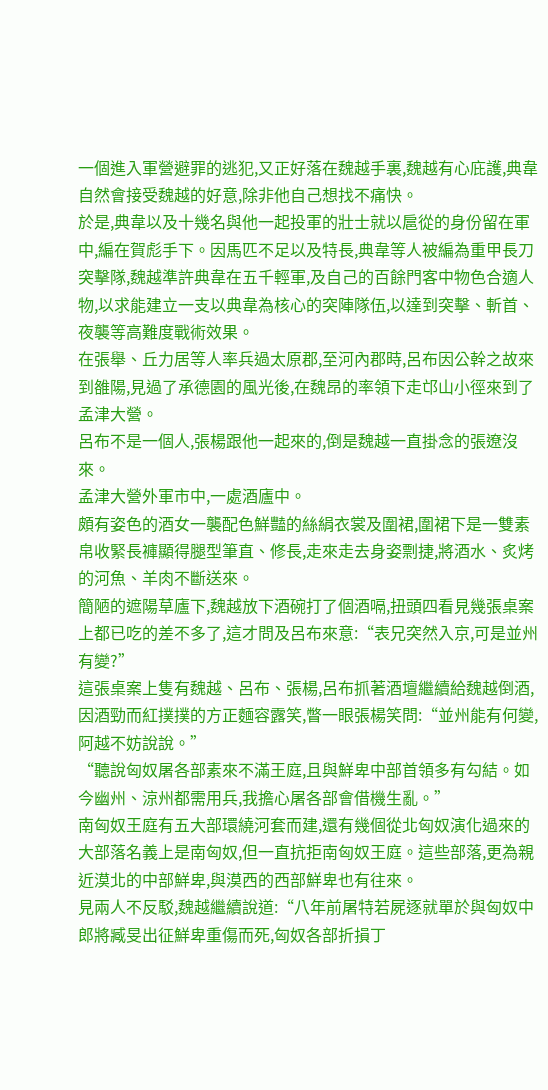一個進入軍營避罪的逃犯,又正好落在魏越手裏,魏越有心庇護,典韋自然會接受魏越的好意,除非他自己想找不痛快。
於是,典韋以及十幾名與他一起投軍的壯士就以扈從的身份留在軍中,編在賀彪手下。因馬匹不足以及特長,典韋等人被編為重甲長刀突擊隊,魏越準許典韋在五千輕軍,及自己的百餘門客中物色合適人物,以求能建立一支以典韋為核心的突陣隊伍,以達到突擊、斬首、夜襲等高難度戰術效果。
在張舉、丘力居等人率兵過太原郡,至河內郡時,呂布因公幹之故來到雒陽,見過了承德園的風光後,在魏昂的率領下走邙山小徑來到了孟津大營。
呂布不是一個人,張楊跟他一起來的,倒是魏越一直掛念的張遼沒來。
孟津大營外軍市中,一處酒廬中。
頗有姿色的酒女一襲配色鮮豔的絲絹衣裳及圍裙,圍裙下是一雙素帛收緊長褲顯得腿型筆直、修長,走來走去身姿剽捷,將酒水、炙烤的河魚、羊肉不斷送來。
簡陋的遮陽草廬下,魏越放下酒碗打了個酒嗝,扭頭四看見幾張桌案上都已吃的差不多了,這才問及呂布來意:“表兄突然入京,可是並州有變?”
這張桌案上隻有魏越、呂布、張楊,呂布抓著酒壇繼續給魏越倒酒,因酒勁而紅撲撲的方正麵容露笑,瞥一眼張楊笑問:“並州能有何變,阿越不妨說說。”
“聽說匈奴屠各部素來不滿王庭,且與鮮卑中部首領多有勾結。如今幽州、涼州都需用兵,我擔心屠各部會借機生亂。”
南匈奴王庭有五大部環繞河套而建,還有幾個從北匈奴演化過來的大部落名義上是南匈奴,但一直抗拒南匈奴王庭。這些部落,更為親近漠北的中部鮮卑,與漠西的西部鮮卑也有往來。
見兩人不反駁,魏越繼續說道:“八年前屠特若屍逐就單於與匈奴中郎將臧旻出征鮮卑重傷而死,匈奴各部折損丁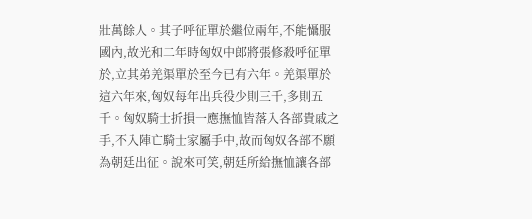壯萬餘人。其子呼征單於繼位兩年,不能懾服國內,故光和二年時匈奴中郎將張修殺呼征單於,立其弟羌渠單於至今已有六年。羌渠單於這六年來,匈奴每年出兵役少則三千,多則五千。匈奴騎士折損一應撫恤皆落入各部貴戚之手,不入陣亡騎士家屬手中,故而匈奴各部不願為朝廷出征。說來可笑,朝廷所給撫恤讓各部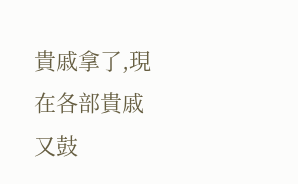貴戚拿了,現在各部貴戚又鼓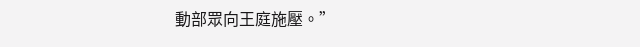動部眾向王庭施壓。”